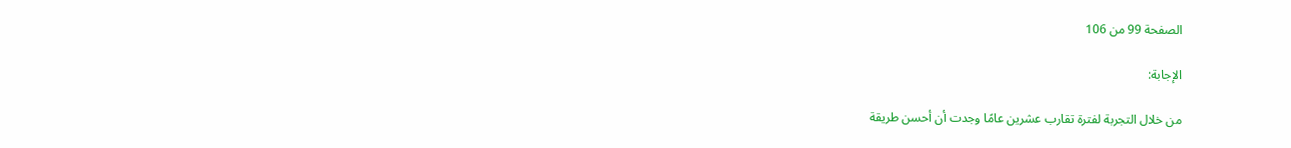الصفحة 99 من 106

الإجابة:

من خلال التجربة لفترة تقارب عشرين عامًا وجدت أن أحسن طريقة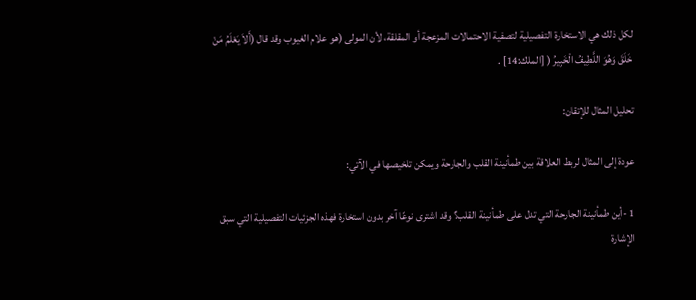لكل ذلك هي الاستخارة التفصيلية لتصفية الاحتمالات المزعجة أو المقلقة، لأن المولى (هو علام الغيوب وقد قال (أَلاَ يَعْلَمُ مَنْ خَلَقَ وَهُوَ اللَّطِيفُ الْخَبِيرُ ( [الملك:14] .

تحليل المثال للإتقان:

عودة إلى المثال لربط العلاقة بين طمأنينة القلب والجارحة ويمكن تلخيصها في الآتي:

1 -أين طمأنينة الجارحة التي تدل على طمأنينة القلب؟ وقد اشترى نوعًا آخر بدون استخارة فهذه الجزئيات التفصيلية التي سبق الإشارة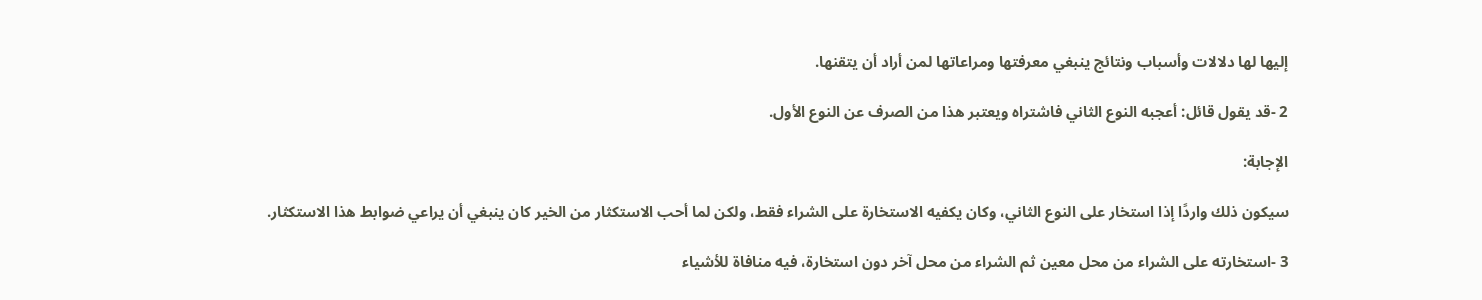إليها لها دلالات وأسباب ونتائج ينبغي معرفتها ومراعاتها لمن أراد أن يتقنها.

2 -قد يقول قائل: أعجبه النوع الثاني فاشتراه ويعتبر هذا من الصرف عن النوع الأول.

الإجابة:

سيكون ذلك واردًا إذا استخار على النوع الثاني، وكان يكفيه الاستخارة على الشراء فقط، ولكن لما أحب الاستكثار من الخير كان ينبغي أن يراعي ضوابط هذا الاستكثار.

3 -استخارته على الشراء من محل معين ثم الشراء من محل آخر دون استخارة، فيه منافاة للأشياء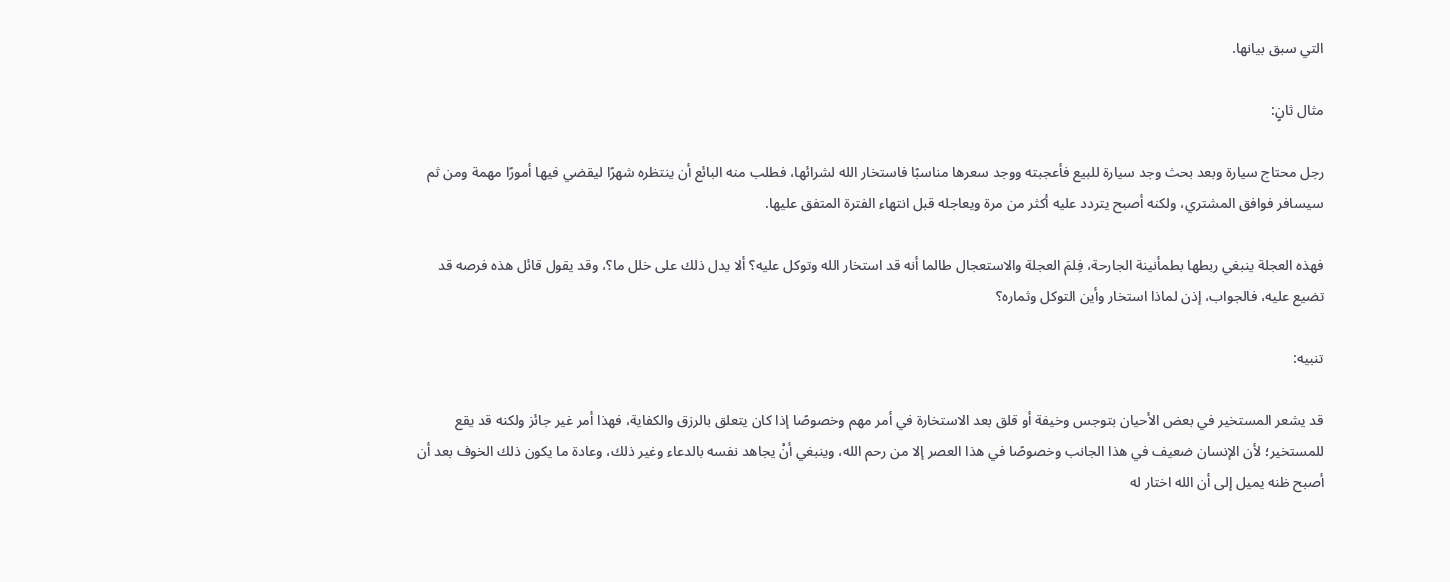التي سبق بيانها.

مثال ثانٍ:

رجل محتاج سيارة وبعد بحث وجد سيارة للبيع فأعجبته ووجد سعرها مناسبًا فاستخار الله لشرائها، فطلب منه البائع أن ينتظره شهرًا ليقضي فيها أمورًا مهمة ومن ثم سيسافر فوافق المشتري، ولكنه أصبح يتردد عليه أكثر من مرة ويعاجله قبل انتهاء الفترة المتفق عليها.

فهذه العجلة ينبغي ربطها بطمأنينة الجارحة، فِلمَ العجلة والاستعجال طالما أنه قد استخار الله وتوكل عليه؟ ألا يدل ذلك على خلل ما؟، وقد يقول قائل هذه فرصه قد تضيع عليه، فالجواب، إذن لماذا استخار وأين التوكل وثماره؟

تنبيه:

قد يشعر المستخير في بعض الأحيان بتوجس وخيفة أو قلق بعد الاستخارة في أمر مهم وخصوصًا إذا كان يتعلق بالرزق والكفاية، فهذا أمر غير جائز ولكنه قد يقع للمستخير؛ لأن الإنسان ضعيف في هذا الجانب وخصوصًا في هذا العصر إلا من رحم الله، وينبغي أنْ يجاهد نفسه بالدعاء وغير ذلك، وعادة ما يكون ذلك الخوف بعد أن أصبح ظنه يميل إلى أن الله اختار له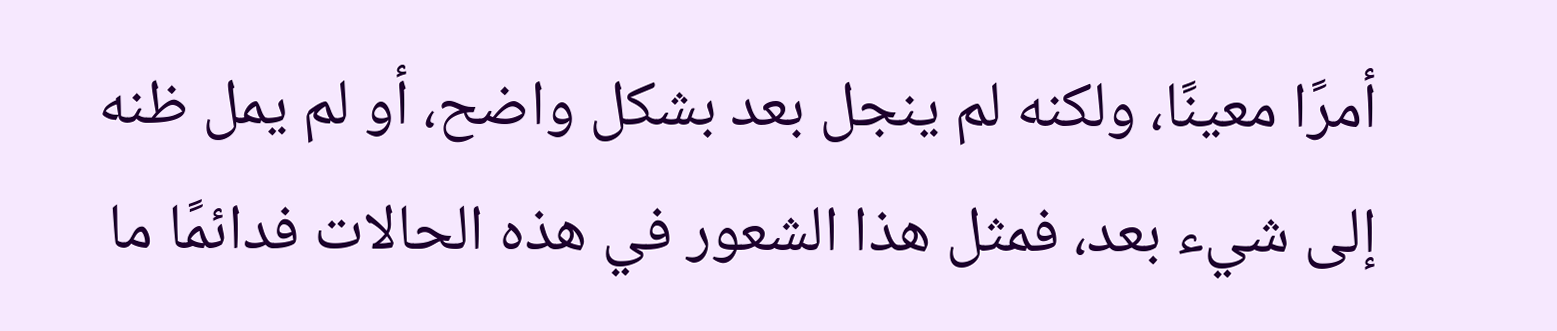أمرًا معينًا، ولكنه لم ينجل بعد بشكل واضح، أو لم يمل ظنه إلى شيء بعد، فمثل هذا الشعور في هذه الحالات فدائمًا ما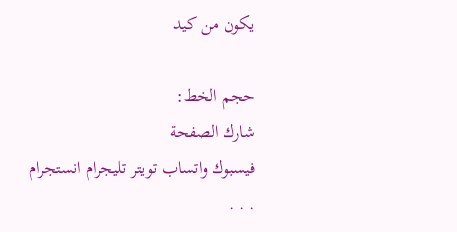يكون من كيد

حجم الخط:
شارك الصفحة
فيسبوك واتساب تويتر تليجرام انستجرام
. . .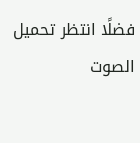فضلًا انتظر تحميل الصوت